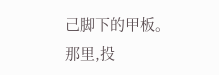己脚下的甲板。
那里,投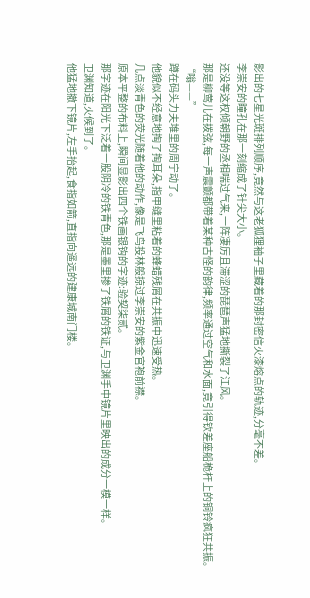影出的七星光斑排列顺序,竟然与这老狐狸袖子里藏着的那封密信火漆熔点的轨迹,分毫不差。
李崇安的瞳孔在那一刻缩成了针尖大小。
还没等这权倾朝野的丞相喘过气来,一阵凄厉且滞涩的琵琶声猛地撕裂了江风。
那是柳莺儿在拨弦,每一声震颤都带着某种古怪的韵律,频率通过空气和水面,竟引得钦差座船桅杆上的铜铃疯狂共振。
“嗡——”
蹲在码头力夫堆里的周宁动了。
他貌似不经意地掏了掏耳朵,指甲缝里粘着的蜂蜡残屑在共振中迅速受热。
几点淡青色的荧光随着他的动作,像是飞鸟投林般掠过李崇安的紫金官袍前襟。
原本平整的布料上,瞬间显影出四个铁画银钩的字迹:验契柒贰。
那字迹在阳光下泛着一股阴冷的铁青色,那是墨里掺了铁屑的铁证,与卫渊手中镜片里映出的成分一模一样。
卫渊知道,火候到了。
他猛地撤下镜片,左手抬起,食指如箭,直指向遥远的建康城南门楼。